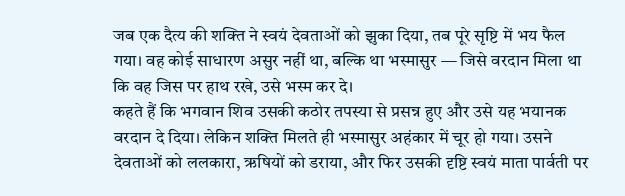जब एक दैत्य की शक्ति ने स्वयं देवताओं को झुका दिया, तब पूरे सृष्टि में भय फैल गया। वह कोई साधारण असुर नहीं था, बल्कि था भस्मासुर — जिसे वरदान मिला था कि वह जिस पर हाथ रखे, उसे भस्म कर दे।
कहते हैं कि भगवान शिव उसकी कठोर तपस्या से प्रसन्न हुए और उसे यह भयानक वरदान दे दिया। लेकिन शक्ति मिलते ही भस्मासुर अहंकार में चूर हो गया। उसने देवताओं को ललकारा, ऋषियों को डराया, और फिर उसकी दृष्टि स्वयं माता पार्वती पर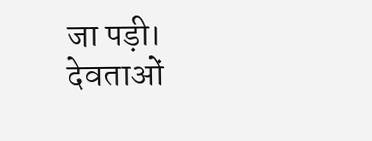जा पड़ी।
देवताओं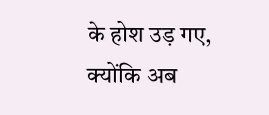के होश उड़ गए, क्योंकि अब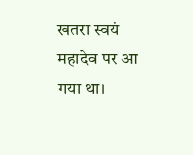खतरा स्वयं महादेव पर आ गया था।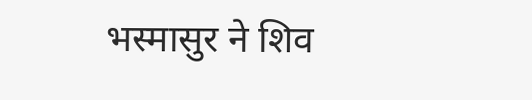भस्मासुर ने शिव